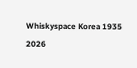Whiskyspace Korea 1935
2026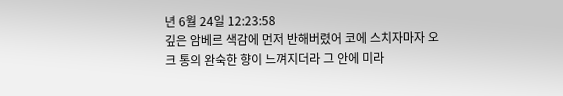년 6월 24일 12:23:58
깊은 암베르 색감에 먼저 반해버렸어 코에 스치자마자 오크 통의 완숙한 향이 느껴지더라 그 안에 미라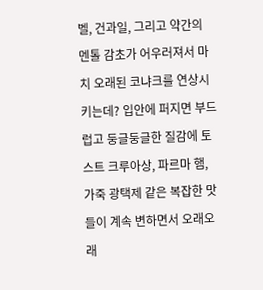벨, 건과일, 그리고 약간의 멘톨 감초가 어우러져서 마치 오래된 코냐크를 연상시키는데? 입안에 퍼지면 부드럽고 둥글둥글한 질감에 토스트 크루아상, 파르마 햄, 가죽 광택제 같은 복잡한 맛들이 계속 변하면서 오래오래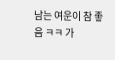남는 여운이 참 좋음 ㅋㅋ 가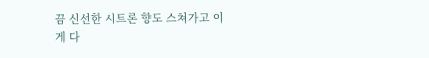끔 신선한 시트론 향도 스쳐가고 이게 다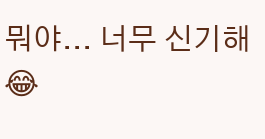뭐야... 너무 신기해 😂